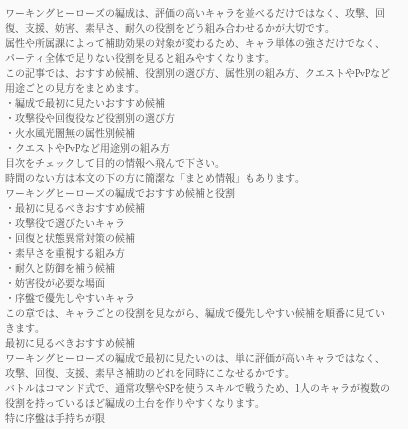ワーキングヒーローズの編成は、評価の高いキャラを並べるだけではなく、攻撃、回復、支援、妨害、素早さ、耐久の役割をどう組み合わせるかが大切です。
属性や所属課によって補助効果の対象が変わるため、キャラ単体の強さだけでなく、パーティ全体で足りない役割を見ると組みやすくなります。
この記事では、おすすめ候補、役割別の選び方、属性別の組み方、クエストやPvPなど用途ごとの見方をまとめます。
・編成で最初に見たいおすすめ候補
・攻撃役や回復役など役割別の選び方
・火水風光闇無の属性別候補
・クエストやPvPなど用途別の組み方
目次をチェックして目的の情報へ飛んで下さい。
時間のない方は本文の下の方に簡潔な「まとめ情報」もあります。
ワーキングヒーローズの編成でおすすめ候補と役割
・最初に見るべきおすすめ候補
・攻撃役で選びたいキャラ
・回復と状態異常対策の候補
・素早さを重視する組み方
・耐久と防御を補う候補
・妨害役が必要な場面
・序盤で優先しやすいキャラ
この章では、キャラごとの役割を見ながら、編成で優先しやすい候補を順番に見ていきます。
最初に見るべきおすすめ候補
ワーキングヒーローズの編成で最初に見たいのは、単に評価が高いキャラではなく、攻撃、回復、支援、素早さ補助のどれを同時にこなせるかです。
バトルはコマンド式で、通常攻撃やSPを使うスキルで戦うため、1人のキャラが複数の役割を持っているほど編成の土台を作りやすくなります。
特に序盤は手持ちが限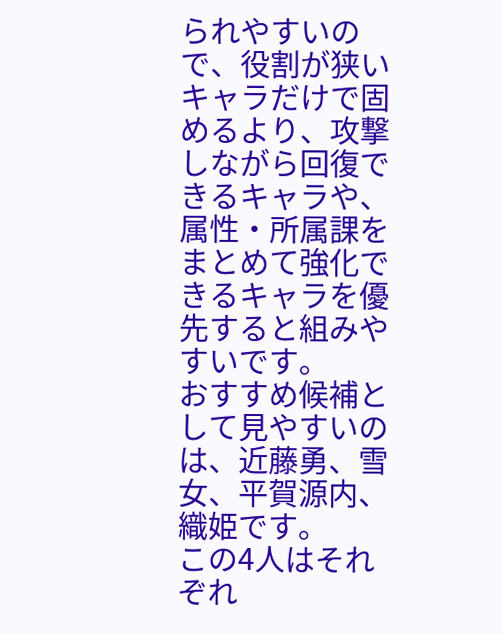られやすいので、役割が狭いキャラだけで固めるより、攻撃しながら回復できるキャラや、属性・所属課をまとめて強化できるキャラを優先すると組みやすいです。
おすすめ候補として見やすいのは、近藤勇、雪女、平賀源内、織姫です。
この4人はそれぞれ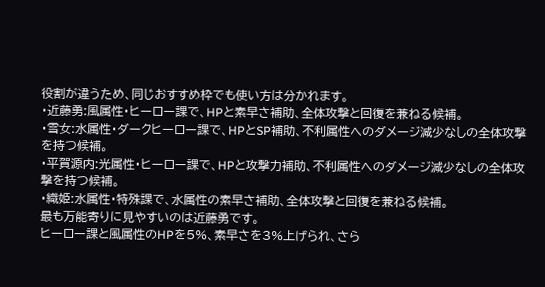役割が違うため、同じおすすめ枠でも使い方は分かれます。
・近藤勇:風属性・ヒーロー課で、HPと素早さ補助、全体攻撃と回復を兼ねる候補。
・雪女:水属性・ダークヒーロー課で、HPとSP補助、不利属性へのダメージ減少なしの全体攻撃を持つ候補。
・平賀源内:光属性・ヒーロー課で、HPと攻撃力補助、不利属性へのダメージ減少なしの全体攻撃を持つ候補。
・織姫:水属性・特殊課で、水属性の素早さ補助、全体攻撃と回復を兼ねる候補。
最も万能寄りに見やすいのは近藤勇です。
ヒーロー課と風属性のHPを5%、素早さを3%上げられ、さら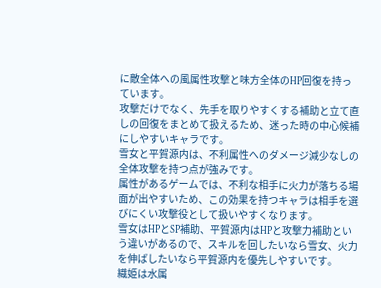に敵全体への風属性攻撃と味方全体のHP回復を持っています。
攻撃だけでなく、先手を取りやすくする補助と立て直しの回復をまとめて扱えるため、迷った時の中心候補にしやすいキャラです。
雪女と平賀源内は、不利属性へのダメージ減少なしの全体攻撃を持つ点が強みです。
属性があるゲームでは、不利な相手に火力が落ちる場面が出やすいため、この効果を持つキャラは相手を選びにくい攻撃役として扱いやすくなります。
雪女はHPとSP補助、平賀源内はHPと攻撃力補助という違いがあるので、スキルを回したいなら雪女、火力を伸ばしたいなら平賀源内を優先しやすいです。
織姫は水属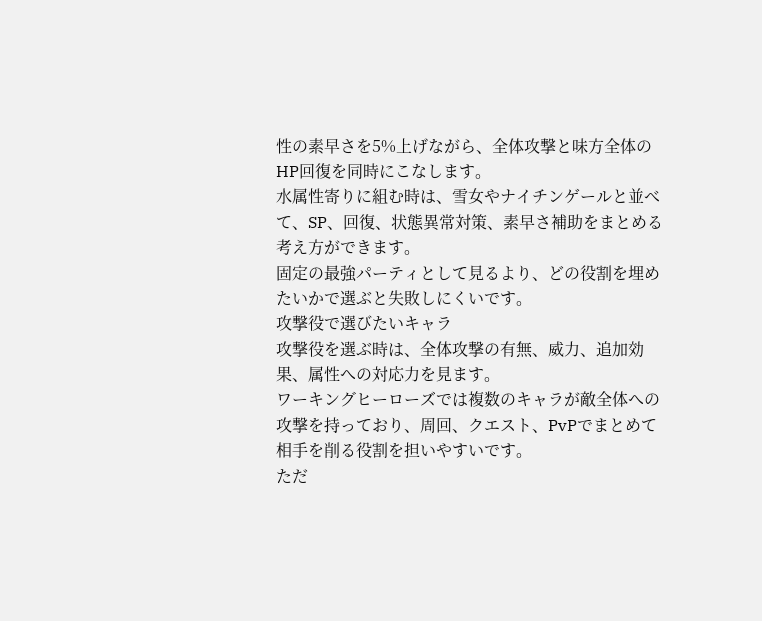性の素早さを5%上げながら、全体攻撃と味方全体のHP回復を同時にこなします。
水属性寄りに組む時は、雪女やナイチンゲールと並べて、SP、回復、状態異常対策、素早さ補助をまとめる考え方ができます。
固定の最強パーティとして見るより、どの役割を埋めたいかで選ぶと失敗しにくいです。
攻撃役で選びたいキャラ
攻撃役を選ぶ時は、全体攻撃の有無、威力、追加効果、属性への対応力を見ます。
ワーキングヒーローズでは複数のキャラが敵全体への攻撃を持っており、周回、クエスト、PvPでまとめて相手を削る役割を担いやすいです。
ただ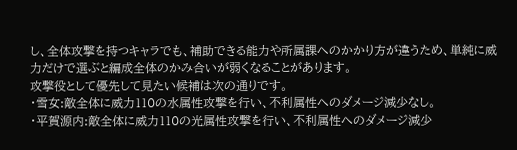し、全体攻撃を持つキャラでも、補助できる能力や所属課へのかかり方が違うため、単純に威力だけで選ぶと編成全体のかみ合いが弱くなることがあります。
攻撃役として優先して見たい候補は次の通りです。
・雪女:敵全体に威力110の水属性攻撃を行い、不利属性へのダメージ減少なし。
・平賀源内:敵全体に威力110の光属性攻撃を行い、不利属性へのダメージ減少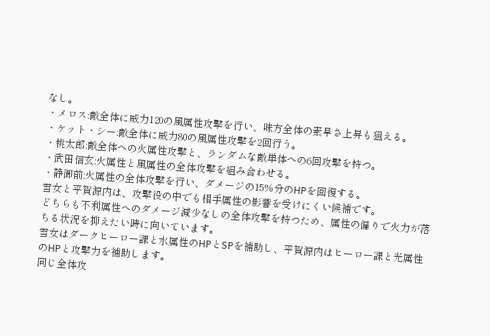なし。
・メロス:敵全体に威力120の風属性攻撃を行い、味方全体の素早さ上昇も狙える。
・ケット・シー:敵全体に威力80の風属性攻撃を2回行う。
・桃太郎:敵全体への火属性攻撃と、ランダムな敵単体への6回攻撃を持つ。
・武田信玄:火属性と風属性の全体攻撃を組み合わせる。
・静御前:火属性の全体攻撃を行い、ダメージの15%分のHPを回復する。
雪女と平賀源内は、攻撃役の中でも相手属性の影響を受けにくい候補です。
どちらも不利属性へのダメージ減少なしの全体攻撃を持つため、属性の偏りで火力が落ちる状況を抑えたい時に向いています。
雪女はダークヒーロー課と水属性のHPとSPを補助し、平賀源内はヒーロー課と光属性のHPと攻撃力を補助します。
同じ全体攻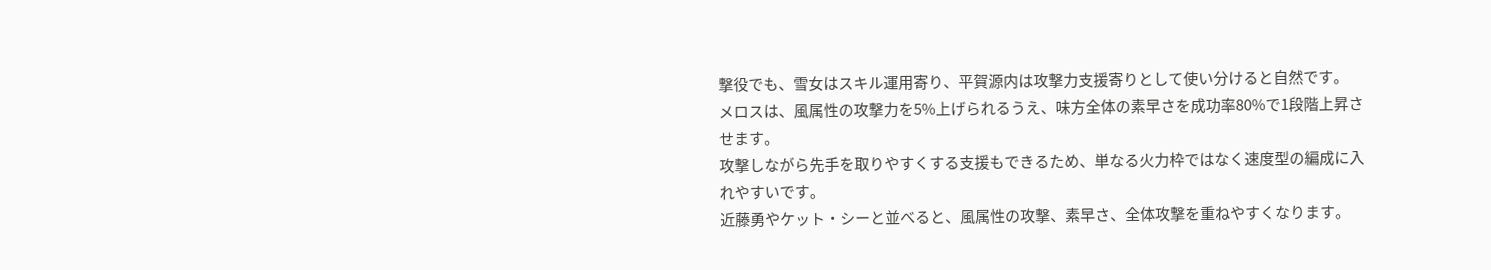撃役でも、雪女はスキル運用寄り、平賀源内は攻撃力支援寄りとして使い分けると自然です。
メロスは、風属性の攻撃力を5%上げられるうえ、味方全体の素早さを成功率80%で1段階上昇させます。
攻撃しながら先手を取りやすくする支援もできるため、単なる火力枠ではなく速度型の編成に入れやすいです。
近藤勇やケット・シーと並べると、風属性の攻撃、素早さ、全体攻撃を重ねやすくなります。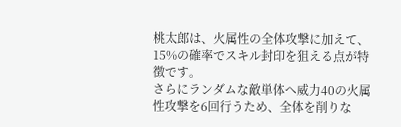桃太郎は、火属性の全体攻撃に加えて、15%の確率でスキル封印を狙える点が特徴です。
さらにランダムな敵単体へ威力40の火属性攻撃を6回行うため、全体を削りな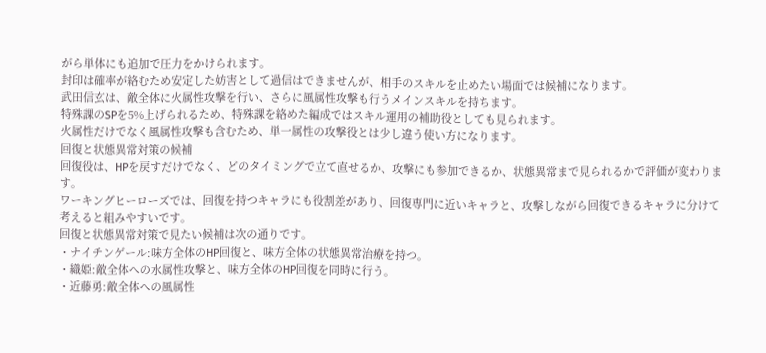がら単体にも追加で圧力をかけられます。
封印は確率が絡むため安定した妨害として過信はできませんが、相手のスキルを止めたい場面では候補になります。
武田信玄は、敵全体に火属性攻撃を行い、さらに風属性攻撃も行うメインスキルを持ちます。
特殊課のSPを5%上げられるため、特殊課を絡めた編成ではスキル運用の補助役としても見られます。
火属性だけでなく風属性攻撃も含むため、単一属性の攻撃役とは少し違う使い方になります。
回復と状態異常対策の候補
回復役は、HPを戻すだけでなく、どのタイミングで立て直せるか、攻撃にも参加できるか、状態異常まで見られるかで評価が変わります。
ワーキングヒーローズでは、回復を持つキャラにも役割差があり、回復専門に近いキャラと、攻撃しながら回復できるキャラに分けて考えると組みやすいです。
回復と状態異常対策で見たい候補は次の通りです。
・ナイチンゲール:味方全体のHP回復と、味方全体の状態異常治療を持つ。
・織姫:敵全体への水属性攻撃と、味方全体のHP回復を同時に行う。
・近藤勇:敵全体への風属性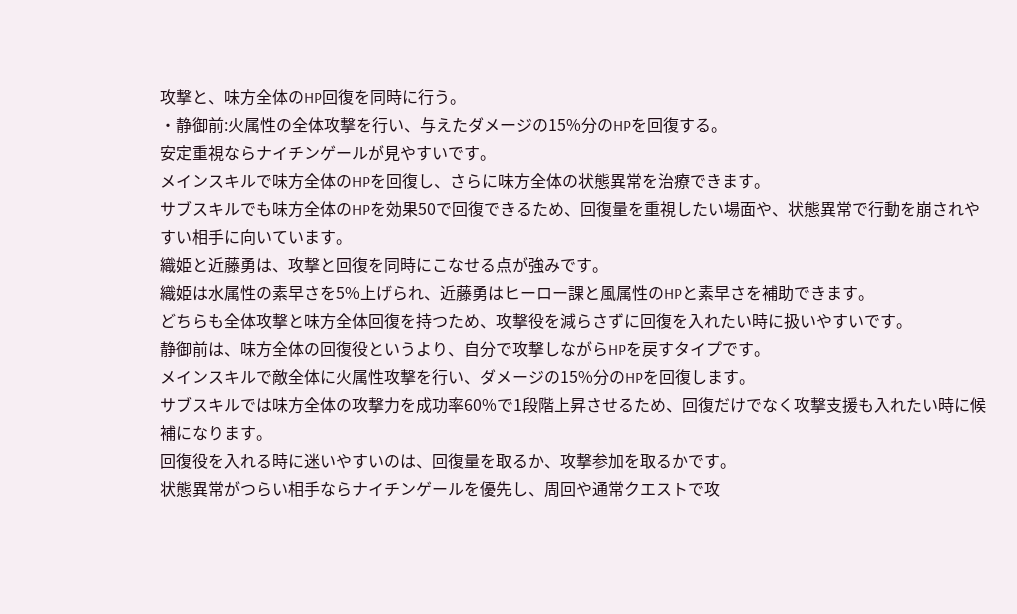攻撃と、味方全体のHP回復を同時に行う。
・静御前:火属性の全体攻撃を行い、与えたダメージの15%分のHPを回復する。
安定重視ならナイチンゲールが見やすいです。
メインスキルで味方全体のHPを回復し、さらに味方全体の状態異常を治療できます。
サブスキルでも味方全体のHPを効果50で回復できるため、回復量を重視したい場面や、状態異常で行動を崩されやすい相手に向いています。
織姫と近藤勇は、攻撃と回復を同時にこなせる点が強みです。
織姫は水属性の素早さを5%上げられ、近藤勇はヒーロー課と風属性のHPと素早さを補助できます。
どちらも全体攻撃と味方全体回復を持つため、攻撃役を減らさずに回復を入れたい時に扱いやすいです。
静御前は、味方全体の回復役というより、自分で攻撃しながらHPを戻すタイプです。
メインスキルで敵全体に火属性攻撃を行い、ダメージの15%分のHPを回復します。
サブスキルでは味方全体の攻撃力を成功率60%で1段階上昇させるため、回復だけでなく攻撃支援も入れたい時に候補になります。
回復役を入れる時に迷いやすいのは、回復量を取るか、攻撃参加を取るかです。
状態異常がつらい相手ならナイチンゲールを優先し、周回や通常クエストで攻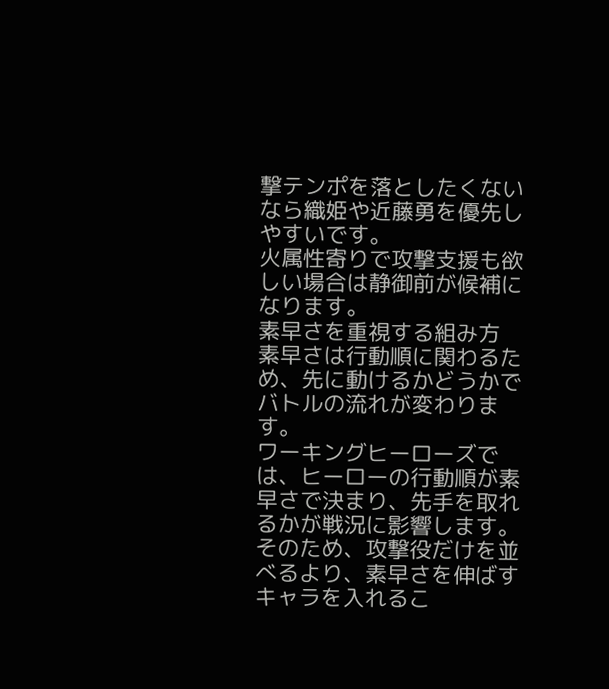撃テンポを落としたくないなら織姫や近藤勇を優先しやすいです。
火属性寄りで攻撃支援も欲しい場合は静御前が候補になります。
素早さを重視する組み方
素早さは行動順に関わるため、先に動けるかどうかでバトルの流れが変わります。
ワーキングヒーローズでは、ヒーローの行動順が素早さで決まり、先手を取れるかが戦況に影響します。
そのため、攻撃役だけを並べるより、素早さを伸ばすキャラを入れるこ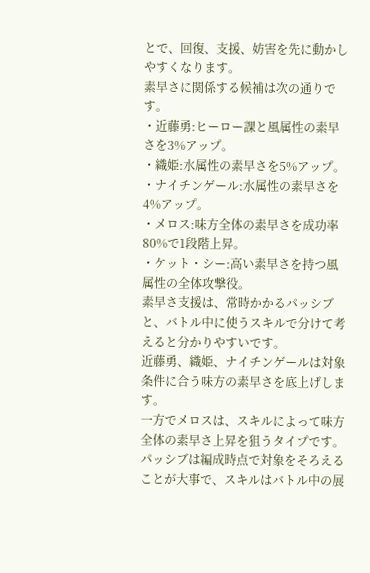とで、回復、支援、妨害を先に動かしやすくなります。
素早さに関係する候補は次の通りです。
・近藤勇:ヒーロー課と風属性の素早さを3%アップ。
・織姫:水属性の素早さを5%アップ。
・ナイチンゲール:水属性の素早さを4%アップ。
・メロス:味方全体の素早さを成功率80%で1段階上昇。
・ケット・シー:高い素早さを持つ風属性の全体攻撃役。
素早さ支援は、常時かかるパッシブと、バトル中に使うスキルで分けて考えると分かりやすいです。
近藤勇、織姫、ナイチンゲールは対象条件に合う味方の素早さを底上げします。
一方でメロスは、スキルによって味方全体の素早さ上昇を狙うタイプです。
パッシブは編成時点で対象をそろえることが大事で、スキルはバトル中の展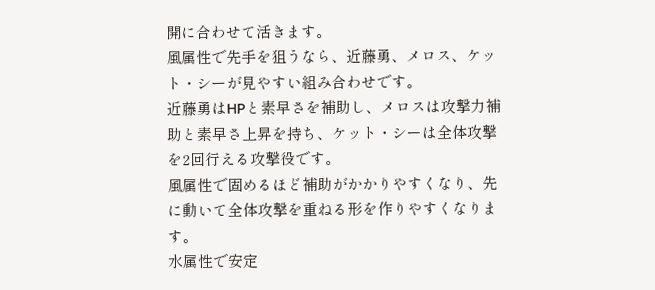開に合わせて活きます。
風属性で先手を狙うなら、近藤勇、メロス、ケット・シーが見やすい組み合わせです。
近藤勇はHPと素早さを補助し、メロスは攻撃力補助と素早さ上昇を持ち、ケット・シーは全体攻撃を2回行える攻撃役です。
風属性で固めるほど補助がかかりやすくなり、先に動いて全体攻撃を重ねる形を作りやすくなります。
水属性で安定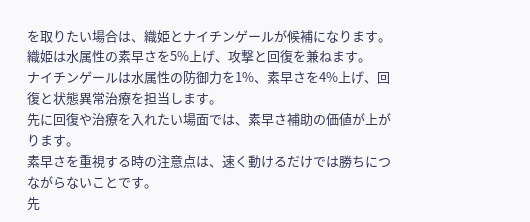を取りたい場合は、織姫とナイチンゲールが候補になります。
織姫は水属性の素早さを5%上げ、攻撃と回復を兼ねます。
ナイチンゲールは水属性の防御力を1%、素早さを4%上げ、回復と状態異常治療を担当します。
先に回復や治療を入れたい場面では、素早さ補助の価値が上がります。
素早さを重視する時の注意点は、速く動けるだけでは勝ちにつながらないことです。
先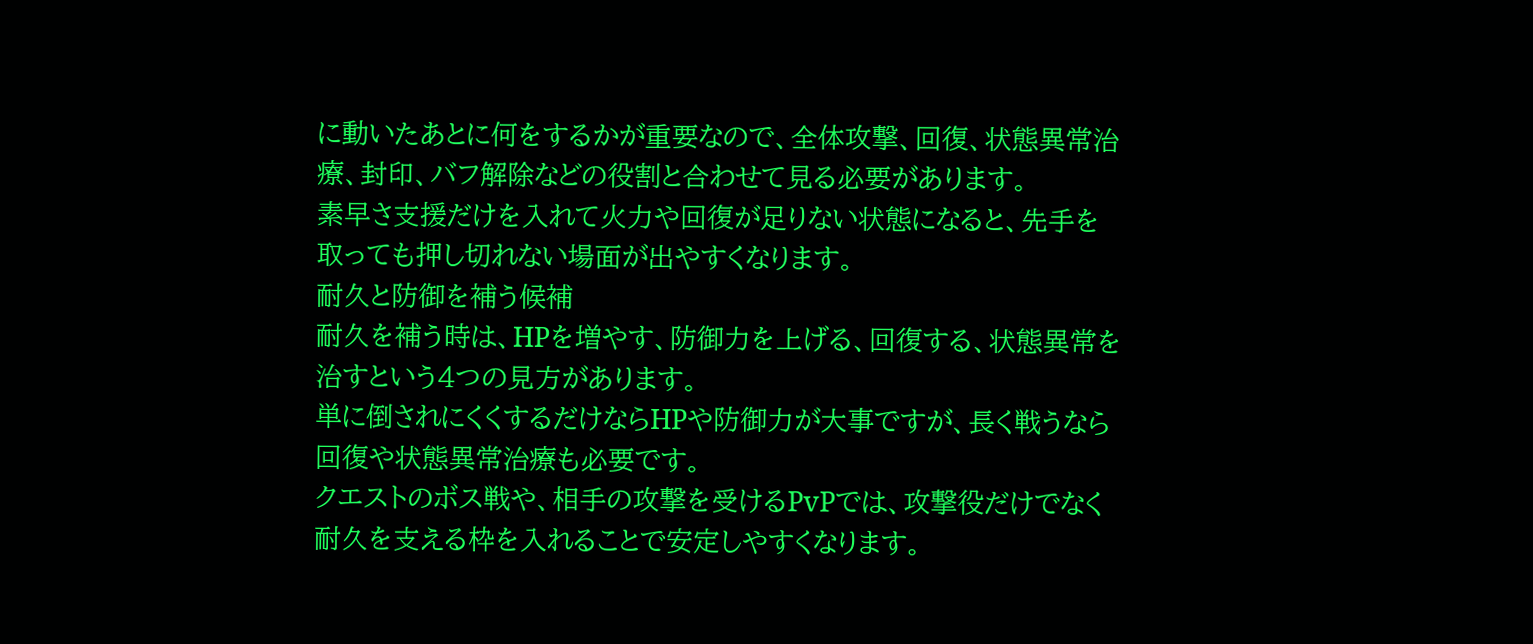に動いたあとに何をするかが重要なので、全体攻撃、回復、状態異常治療、封印、バフ解除などの役割と合わせて見る必要があります。
素早さ支援だけを入れて火力や回復が足りない状態になると、先手を取っても押し切れない場面が出やすくなります。
耐久と防御を補う候補
耐久を補う時は、HPを増やす、防御力を上げる、回復する、状態異常を治すという4つの見方があります。
単に倒されにくくするだけならHPや防御力が大事ですが、長く戦うなら回復や状態異常治療も必要です。
クエストのボス戦や、相手の攻撃を受けるPvPでは、攻撃役だけでなく耐久を支える枠を入れることで安定しやすくなります。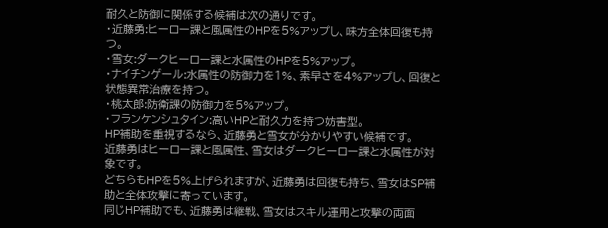耐久と防御に関係する候補は次の通りです。
・近藤勇:ヒーロー課と風属性のHPを5%アップし、味方全体回復も持つ。
・雪女:ダークヒーロー課と水属性のHPを5%アップ。
・ナイチンゲール:水属性の防御力を1%、素早さを4%アップし、回復と状態異常治療を持つ。
・桃太郎:防衛課の防御力を5%アップ。
・フランケンシュタイン:高いHPと耐久力を持つ妨害型。
HP補助を重視するなら、近藤勇と雪女が分かりやすい候補です。
近藤勇はヒーロー課と風属性、雪女はダークヒーロー課と水属性が対象です。
どちらもHPを5%上げられますが、近藤勇は回復も持ち、雪女はSP補助と全体攻撃に寄っています。
同じHP補助でも、近藤勇は継戦、雪女はスキル運用と攻撃の両面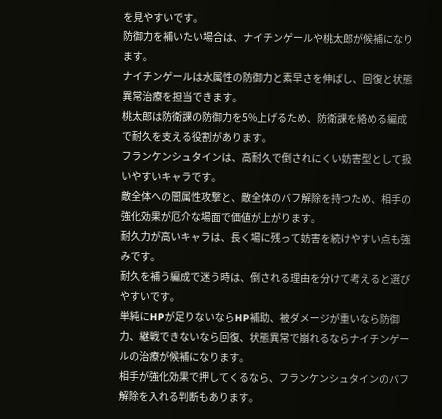を見やすいです。
防御力を補いたい場合は、ナイチンゲールや桃太郎が候補になります。
ナイチンゲールは水属性の防御力と素早さを伸ばし、回復と状態異常治療を担当できます。
桃太郎は防衛課の防御力を5%上げるため、防衛課を絡める編成で耐久を支える役割があります。
フランケンシュタインは、高耐久で倒されにくい妨害型として扱いやすいキャラです。
敵全体への闇属性攻撃と、敵全体のバフ解除を持つため、相手の強化効果が厄介な場面で価値が上がります。
耐久力が高いキャラは、長く場に残って妨害を続けやすい点も強みです。
耐久を補う編成で迷う時は、倒される理由を分けて考えると選びやすいです。
単純にHPが足りないならHP補助、被ダメージが重いなら防御力、継戦できないなら回復、状態異常で崩れるならナイチンゲールの治療が候補になります。
相手が強化効果で押してくるなら、フランケンシュタインのバフ解除を入れる判断もあります。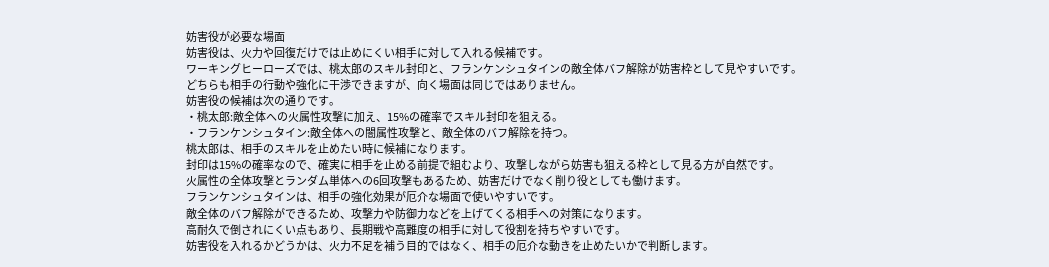妨害役が必要な場面
妨害役は、火力や回復だけでは止めにくい相手に対して入れる候補です。
ワーキングヒーローズでは、桃太郎のスキル封印と、フランケンシュタインの敵全体バフ解除が妨害枠として見やすいです。
どちらも相手の行動や強化に干渉できますが、向く場面は同じではありません。
妨害役の候補は次の通りです。
・桃太郎:敵全体への火属性攻撃に加え、15%の確率でスキル封印を狙える。
・フランケンシュタイン:敵全体への闇属性攻撃と、敵全体のバフ解除を持つ。
桃太郎は、相手のスキルを止めたい時に候補になります。
封印は15%の確率なので、確実に相手を止める前提で組むより、攻撃しながら妨害も狙える枠として見る方が自然です。
火属性の全体攻撃とランダム単体への6回攻撃もあるため、妨害だけでなく削り役としても働けます。
フランケンシュタインは、相手の強化効果が厄介な場面で使いやすいです。
敵全体のバフ解除ができるため、攻撃力や防御力などを上げてくる相手への対策になります。
高耐久で倒されにくい点もあり、長期戦や高難度の相手に対して役割を持ちやすいです。
妨害役を入れるかどうかは、火力不足を補う目的ではなく、相手の厄介な動きを止めたいかで判断します。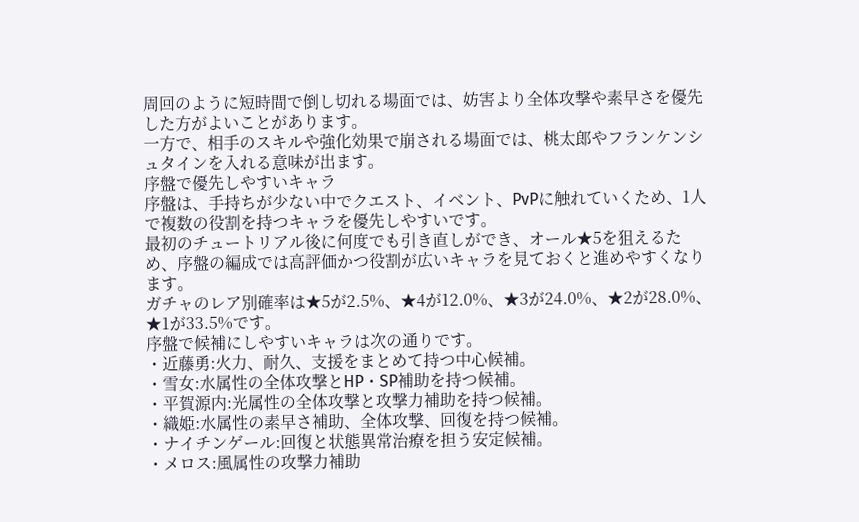周回のように短時間で倒し切れる場面では、妨害より全体攻撃や素早さを優先した方がよいことがあります。
一方で、相手のスキルや強化効果で崩される場面では、桃太郎やフランケンシュタインを入れる意味が出ます。
序盤で優先しやすいキャラ
序盤は、手持ちが少ない中でクエスト、イベント、PvPに触れていくため、1人で複数の役割を持つキャラを優先しやすいです。
最初のチュートリアル後に何度でも引き直しができ、オール★5を狙えるため、序盤の編成では高評価かつ役割が広いキャラを見ておくと進めやすくなります。
ガチャのレア別確率は★5が2.5%、★4が12.0%、★3が24.0%、★2が28.0%、★1が33.5%です。
序盤で候補にしやすいキャラは次の通りです。
・近藤勇:火力、耐久、支援をまとめて持つ中心候補。
・雪女:水属性の全体攻撃とHP・SP補助を持つ候補。
・平賀源内:光属性の全体攻撃と攻撃力補助を持つ候補。
・織姫:水属性の素早さ補助、全体攻撃、回復を持つ候補。
・ナイチンゲール:回復と状態異常治療を担う安定候補。
・メロス:風属性の攻撃力補助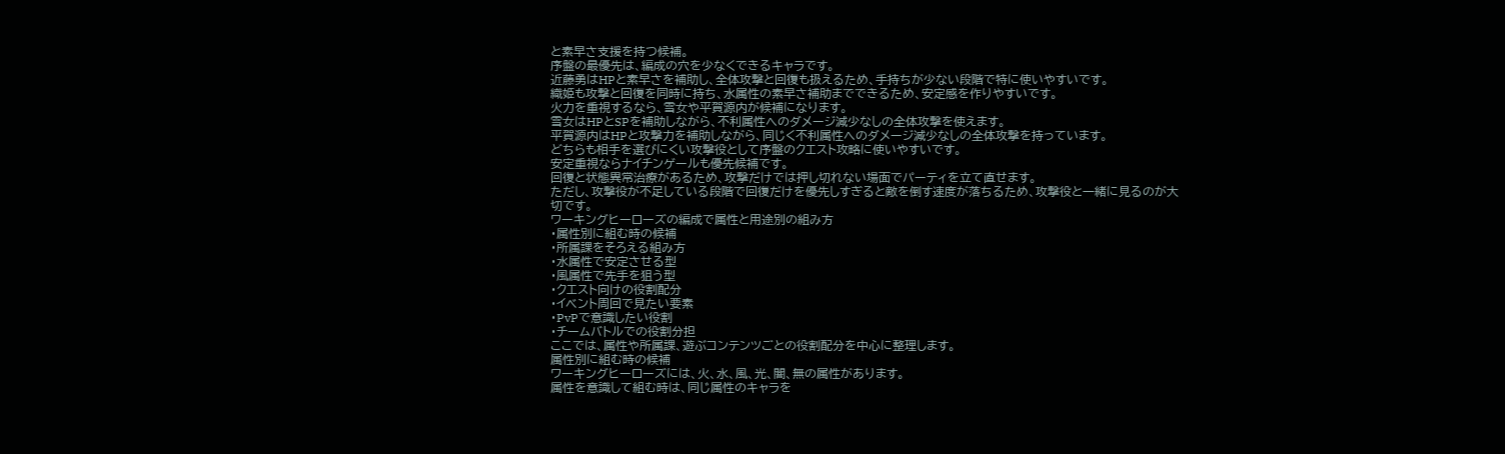と素早さ支援を持つ候補。
序盤の最優先は、編成の穴を少なくできるキャラです。
近藤勇はHPと素早さを補助し、全体攻撃と回復も扱えるため、手持ちが少ない段階で特に使いやすいです。
織姫も攻撃と回復を同時に持ち、水属性の素早さ補助までできるため、安定感を作りやすいです。
火力を重視するなら、雪女や平賀源内が候補になります。
雪女はHPとSPを補助しながら、不利属性へのダメージ減少なしの全体攻撃を使えます。
平賀源内はHPと攻撃力を補助しながら、同じく不利属性へのダメージ減少なしの全体攻撃を持っています。
どちらも相手を選びにくい攻撃役として序盤のクエスト攻略に使いやすいです。
安定重視ならナイチンゲールも優先候補です。
回復と状態異常治療があるため、攻撃だけでは押し切れない場面でパーティを立て直せます。
ただし、攻撃役が不足している段階で回復だけを優先しすぎると敵を倒す速度が落ちるため、攻撃役と一緒に見るのが大切です。
ワーキングヒーローズの編成で属性と用途別の組み方
・属性別に組む時の候補
・所属課をそろえる組み方
・水属性で安定させる型
・風属性で先手を狙う型
・クエスト向けの役割配分
・イベント周回で見たい要素
・PvPで意識したい役割
・チームバトルでの役割分担
ここでは、属性や所属課、遊ぶコンテンツごとの役割配分を中心に整理します。
属性別に組む時の候補
ワーキングヒーローズには、火、水、風、光、闇、無の属性があります。
属性を意識して組む時は、同じ属性のキャラを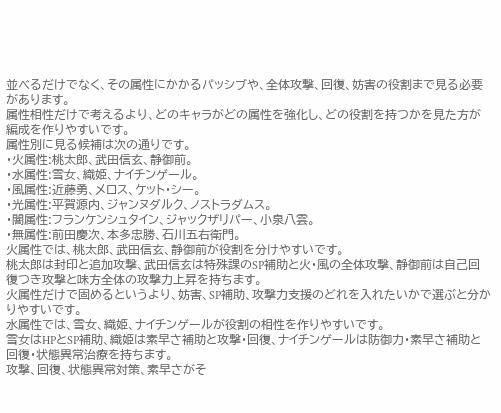並べるだけでなく、その属性にかかるパッシブや、全体攻撃、回復、妨害の役割まで見る必要があります。
属性相性だけで考えるより、どのキャラがどの属性を強化し、どの役割を持つかを見た方が編成を作りやすいです。
属性別に見る候補は次の通りです。
・火属性:桃太郎、武田信玄、静御前。
・水属性:雪女、織姫、ナイチンゲール。
・風属性:近藤勇、メロス、ケット・シー。
・光属性:平賀源内、ジャンヌダルク、ノストラダムス。
・闇属性:フランケンシュタイン、ジャックザリパー、小泉八雲。
・無属性:前田慶次、本多忠勝、石川五右衛門。
火属性では、桃太郎、武田信玄、静御前が役割を分けやすいです。
桃太郎は封印と追加攻撃、武田信玄は特殊課のSP補助と火・風の全体攻撃、静御前は自己回復つき攻撃と味方全体の攻撃力上昇を持ちます。
火属性だけで固めるというより、妨害、SP補助、攻撃力支援のどれを入れたいかで選ぶと分かりやすいです。
水属性では、雪女、織姫、ナイチンゲールが役割の相性を作りやすいです。
雪女はHPとSP補助、織姫は素早さ補助と攻撃・回復、ナイチンゲールは防御力・素早さ補助と回復・状態異常治療を持ちます。
攻撃、回復、状態異常対策、素早さがそ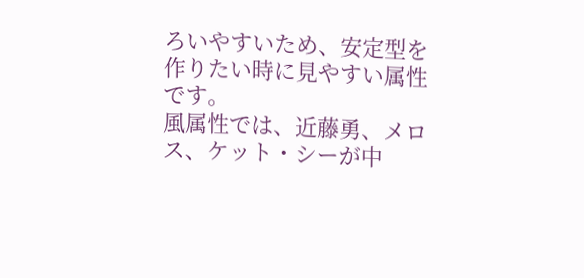ろいやすいため、安定型を作りたい時に見やすい属性です。
風属性では、近藤勇、メロス、ケット・シーが中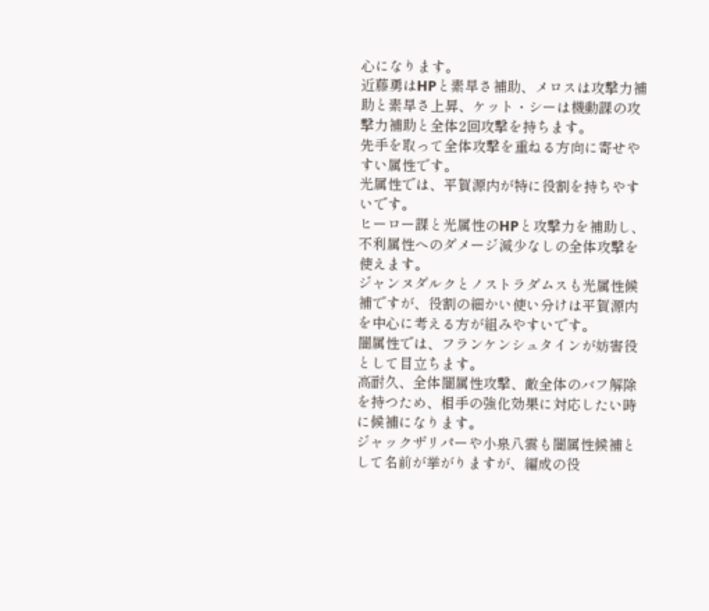心になります。
近藤勇はHPと素早さ補助、メロスは攻撃力補助と素早さ上昇、ケット・シーは機動課の攻撃力補助と全体2回攻撃を持ちます。
先手を取って全体攻撃を重ねる方向に寄せやすい属性です。
光属性では、平賀源内が特に役割を持ちやすいです。
ヒーロー課と光属性のHPと攻撃力を補助し、不利属性へのダメージ減少なしの全体攻撃を使えます。
ジャンヌダルクとノストラダムスも光属性候補ですが、役割の細かい使い分けは平賀源内を中心に考える方が組みやすいです。
闇属性では、フランケンシュタインが妨害役として目立ちます。
高耐久、全体闇属性攻撃、敵全体のバフ解除を持つため、相手の強化効果に対応したい時に候補になります。
ジャックザリパーや小泉八雲も闇属性候補として名前が挙がりますが、編成の役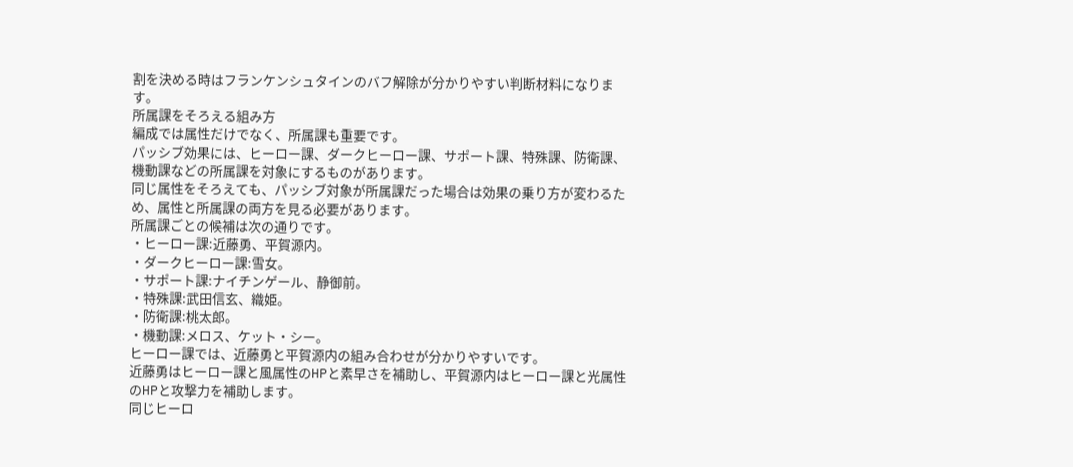割を決める時はフランケンシュタインのバフ解除が分かりやすい判断材料になります。
所属課をそろえる組み方
編成では属性だけでなく、所属課も重要です。
パッシブ効果には、ヒーロー課、ダークヒーロー課、サポート課、特殊課、防衛課、機動課などの所属課を対象にするものがあります。
同じ属性をそろえても、パッシブ対象が所属課だった場合は効果の乗り方が変わるため、属性と所属課の両方を見る必要があります。
所属課ごとの候補は次の通りです。
・ヒーロー課:近藤勇、平賀源内。
・ダークヒーロー課:雪女。
・サポート課:ナイチンゲール、静御前。
・特殊課:武田信玄、織姫。
・防衛課:桃太郎。
・機動課:メロス、ケット・シー。
ヒーロー課では、近藤勇と平賀源内の組み合わせが分かりやすいです。
近藤勇はヒーロー課と風属性のHPと素早さを補助し、平賀源内はヒーロー課と光属性のHPと攻撃力を補助します。
同じヒーロ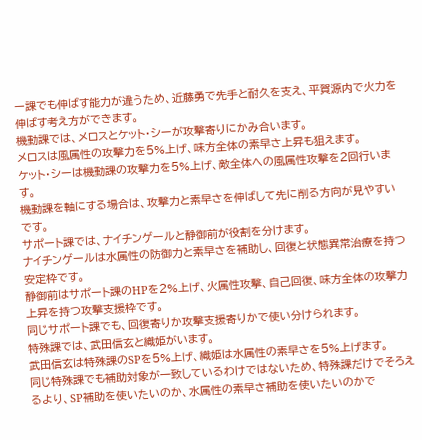ー課でも伸ばす能力が違うため、近藤勇で先手と耐久を支え、平賀源内で火力を伸ばす考え方ができます。
機動課では、メロスとケット・シーが攻撃寄りにかみ合います。
メロスは風属性の攻撃力を5%上げ、味方全体の素早さ上昇も狙えます。
ケット・シーは機動課の攻撃力を5%上げ、敵全体への風属性攻撃を2回行います。
機動課を軸にする場合は、攻撃力と素早さを伸ばして先に削る方向が見やすいです。
サポート課では、ナイチンゲールと静御前が役割を分けます。
ナイチンゲールは水属性の防御力と素早さを補助し、回復と状態異常治療を持つ安定枠です。
静御前はサポート課のHPを2%上げ、火属性攻撃、自己回復、味方全体の攻撃力上昇を持つ攻撃支援枠です。
同じサポート課でも、回復寄りか攻撃支援寄りかで使い分けられます。
特殊課では、武田信玄と織姫がいます。
武田信玄は特殊課のSPを5%上げ、織姫は水属性の素早さを5%上げます。
同じ特殊課でも補助対象が一致しているわけではないため、特殊課だけでそろえるより、SP補助を使いたいのか、水属性の素早さ補助を使いたいのかで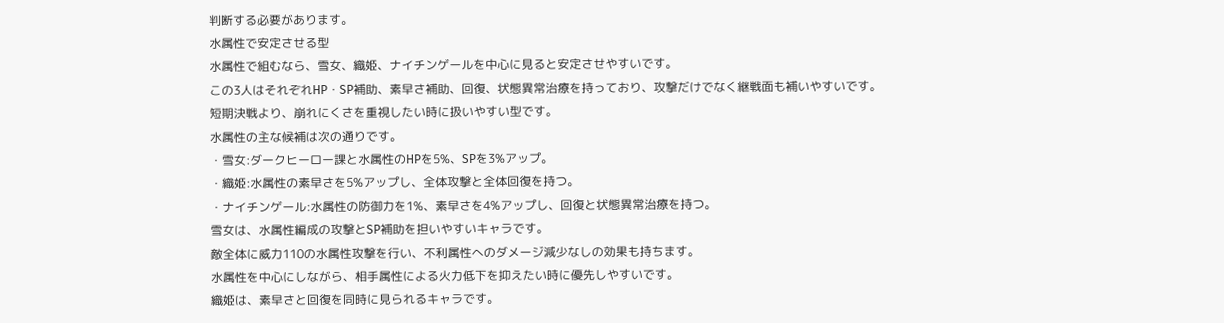判断する必要があります。
水属性で安定させる型
水属性で組むなら、雪女、織姫、ナイチンゲールを中心に見ると安定させやすいです。
この3人はそれぞれHP・SP補助、素早さ補助、回復、状態異常治療を持っており、攻撃だけでなく継戦面も補いやすいです。
短期決戦より、崩れにくさを重視したい時に扱いやすい型です。
水属性の主な候補は次の通りです。
・雪女:ダークヒーロー課と水属性のHPを5%、SPを3%アップ。
・織姫:水属性の素早さを5%アップし、全体攻撃と全体回復を持つ。
・ナイチンゲール:水属性の防御力を1%、素早さを4%アップし、回復と状態異常治療を持つ。
雪女は、水属性編成の攻撃とSP補助を担いやすいキャラです。
敵全体に威力110の水属性攻撃を行い、不利属性へのダメージ減少なしの効果も持ちます。
水属性を中心にしながら、相手属性による火力低下を抑えたい時に優先しやすいです。
織姫は、素早さと回復を同時に見られるキャラです。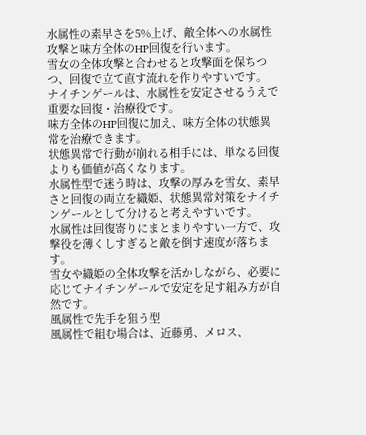水属性の素早さを5%上げ、敵全体への水属性攻撃と味方全体のHP回復を行います。
雪女の全体攻撃と合わせると攻撃面を保ちつつ、回復で立て直す流れを作りやすいです。
ナイチンゲールは、水属性を安定させるうえで重要な回復・治療役です。
味方全体のHP回復に加え、味方全体の状態異常を治療できます。
状態異常で行動が崩れる相手には、単なる回復よりも価値が高くなります。
水属性型で迷う時は、攻撃の厚みを雪女、素早さと回復の両立を織姫、状態異常対策をナイチンゲールとして分けると考えやすいです。
水属性は回復寄りにまとまりやすい一方で、攻撃役を薄くしすぎると敵を倒す速度が落ちます。
雪女や織姫の全体攻撃を活かしながら、必要に応じてナイチンゲールで安定を足す組み方が自然です。
風属性で先手を狙う型
風属性で組む場合は、近藤勇、メロス、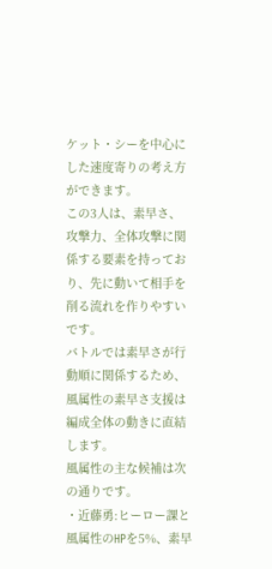ケット・シーを中心にした速度寄りの考え方ができます。
この3人は、素早さ、攻撃力、全体攻撃に関係する要素を持っており、先に動いて相手を削る流れを作りやすいです。
バトルでは素早さが行動順に関係するため、風属性の素早さ支援は編成全体の動きに直結します。
風属性の主な候補は次の通りです。
・近藤勇:ヒーロー課と風属性のHPを5%、素早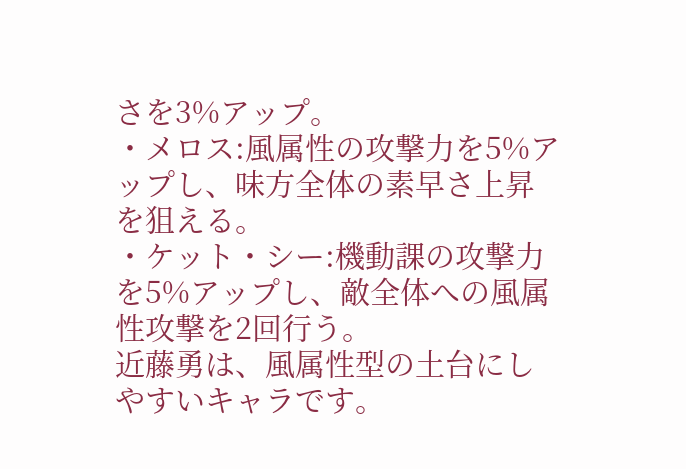さを3%アップ。
・メロス:風属性の攻撃力を5%アップし、味方全体の素早さ上昇を狙える。
・ケット・シー:機動課の攻撃力を5%アップし、敵全体への風属性攻撃を2回行う。
近藤勇は、風属性型の土台にしやすいキャラです。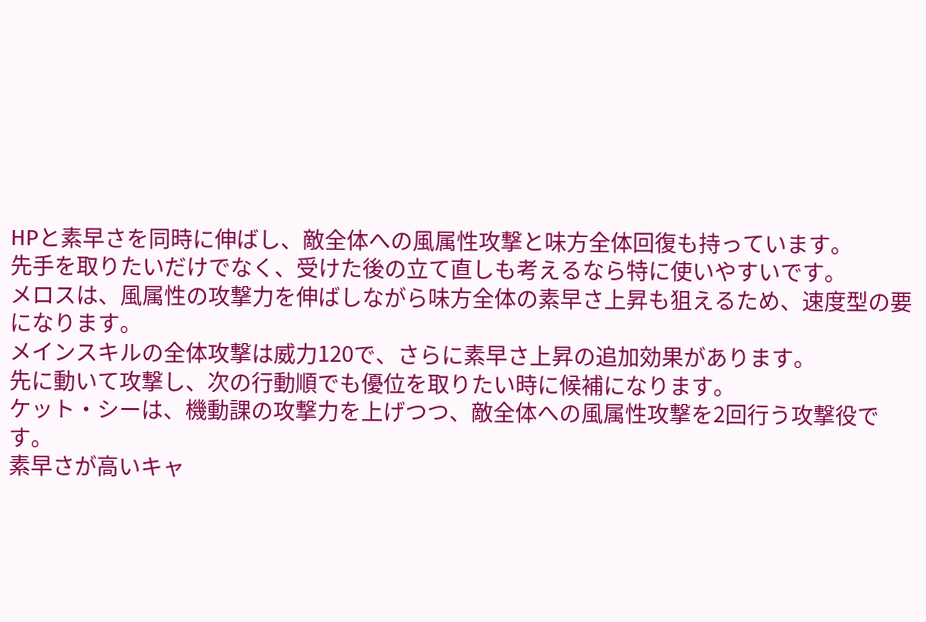HPと素早さを同時に伸ばし、敵全体への風属性攻撃と味方全体回復も持っています。
先手を取りたいだけでなく、受けた後の立て直しも考えるなら特に使いやすいです。
メロスは、風属性の攻撃力を伸ばしながら味方全体の素早さ上昇も狙えるため、速度型の要になります。
メインスキルの全体攻撃は威力120で、さらに素早さ上昇の追加効果があります。
先に動いて攻撃し、次の行動順でも優位を取りたい時に候補になります。
ケット・シーは、機動課の攻撃力を上げつつ、敵全体への風属性攻撃を2回行う攻撃役です。
素早さが高いキャ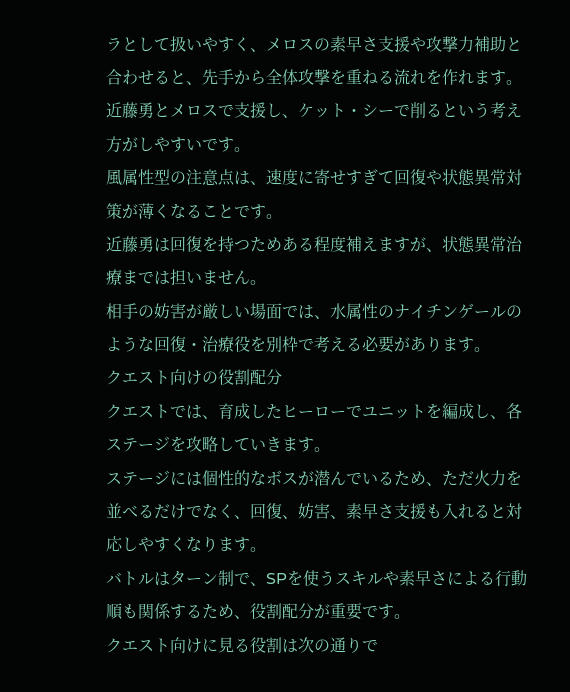ラとして扱いやすく、メロスの素早さ支援や攻撃力補助と合わせると、先手から全体攻撃を重ねる流れを作れます。
近藤勇とメロスで支援し、ケット・シーで削るという考え方がしやすいです。
風属性型の注意点は、速度に寄せすぎて回復や状態異常対策が薄くなることです。
近藤勇は回復を持つためある程度補えますが、状態異常治療までは担いません。
相手の妨害が厳しい場面では、水属性のナイチンゲールのような回復・治療役を別枠で考える必要があります。
クエスト向けの役割配分
クエストでは、育成したヒーローでユニットを編成し、各ステージを攻略していきます。
ステージには個性的なボスが潜んでいるため、ただ火力を並べるだけでなく、回復、妨害、素早さ支援も入れると対応しやすくなります。
バトルはターン制で、SPを使うスキルや素早さによる行動順も関係するため、役割配分が重要です。
クエスト向けに見る役割は次の通りで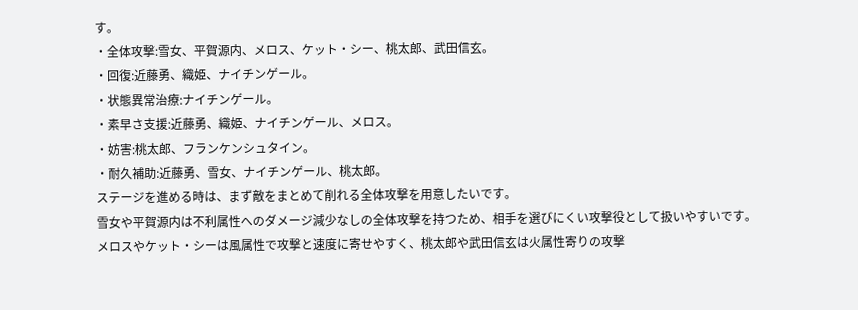す。
・全体攻撃:雪女、平賀源内、メロス、ケット・シー、桃太郎、武田信玄。
・回復:近藤勇、織姫、ナイチンゲール。
・状態異常治療:ナイチンゲール。
・素早さ支援:近藤勇、織姫、ナイチンゲール、メロス。
・妨害:桃太郎、フランケンシュタイン。
・耐久補助:近藤勇、雪女、ナイチンゲール、桃太郎。
ステージを進める時は、まず敵をまとめて削れる全体攻撃を用意したいです。
雪女や平賀源内は不利属性へのダメージ減少なしの全体攻撃を持つため、相手を選びにくい攻撃役として扱いやすいです。
メロスやケット・シーは風属性で攻撃と速度に寄せやすく、桃太郎や武田信玄は火属性寄りの攻撃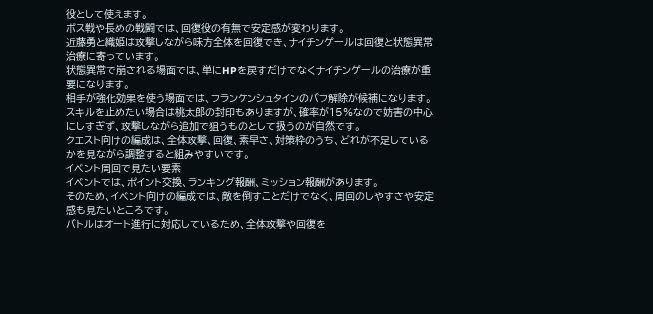役として使えます。
ボス戦や長めの戦闘では、回復役の有無で安定感が変わります。
近藤勇と織姫は攻撃しながら味方全体を回復でき、ナイチンゲールは回復と状態異常治療に寄っています。
状態異常で崩される場面では、単にHPを戻すだけでなくナイチンゲールの治療が重要になります。
相手が強化効果を使う場面では、フランケンシュタインのバフ解除が候補になります。
スキルを止めたい場合は桃太郎の封印もありますが、確率が15%なので妨害の中心にしすぎず、攻撃しながら追加で狙うものとして扱うのが自然です。
クエスト向けの編成は、全体攻撃、回復、素早さ、対策枠のうち、どれが不足しているかを見ながら調整すると組みやすいです。
イベント周回で見たい要素
イベントでは、ポイント交換、ランキング報酬、ミッション報酬があります。
そのため、イベント向けの編成では、敵を倒すことだけでなく、周回のしやすさや安定感も見たいところです。
バトルはオート進行に対応しているため、全体攻撃や回復を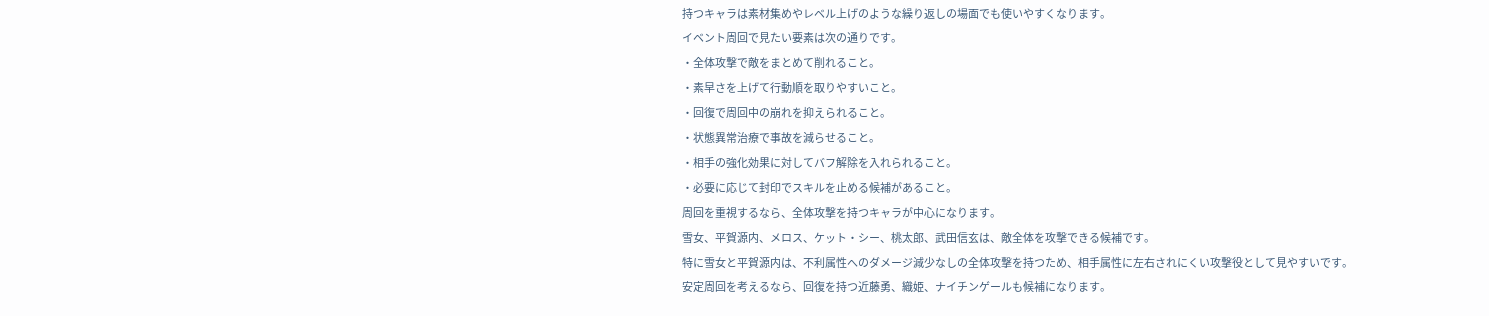持つキャラは素材集めやレベル上げのような繰り返しの場面でも使いやすくなります。
イベント周回で見たい要素は次の通りです。
・全体攻撃で敵をまとめて削れること。
・素早さを上げて行動順を取りやすいこと。
・回復で周回中の崩れを抑えられること。
・状態異常治療で事故を減らせること。
・相手の強化効果に対してバフ解除を入れられること。
・必要に応じて封印でスキルを止める候補があること。
周回を重視するなら、全体攻撃を持つキャラが中心になります。
雪女、平賀源内、メロス、ケット・シー、桃太郎、武田信玄は、敵全体を攻撃できる候補です。
特に雪女と平賀源内は、不利属性へのダメージ減少なしの全体攻撃を持つため、相手属性に左右されにくい攻撃役として見やすいです。
安定周回を考えるなら、回復を持つ近藤勇、織姫、ナイチンゲールも候補になります。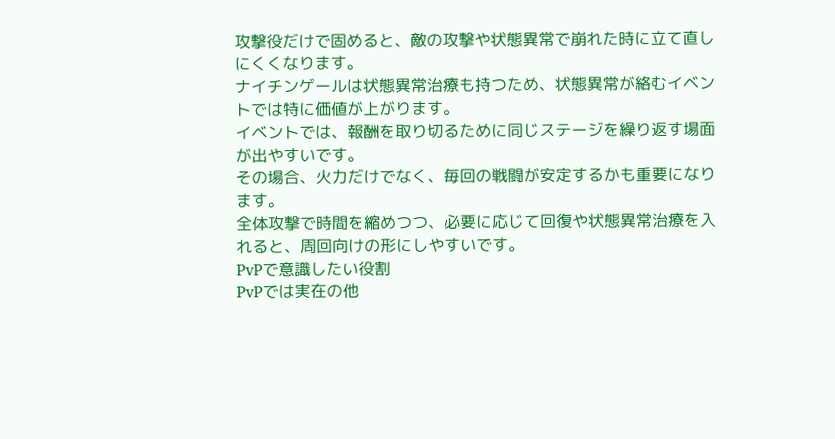攻撃役だけで固めると、敵の攻撃や状態異常で崩れた時に立て直しにくくなります。
ナイチンゲールは状態異常治療も持つため、状態異常が絡むイベントでは特に価値が上がります。
イベントでは、報酬を取り切るために同じステージを繰り返す場面が出やすいです。
その場合、火力だけでなく、毎回の戦闘が安定するかも重要になります。
全体攻撃で時間を縮めつつ、必要に応じて回復や状態異常治療を入れると、周回向けの形にしやすいです。
PvPで意識したい役割
PvPでは実在の他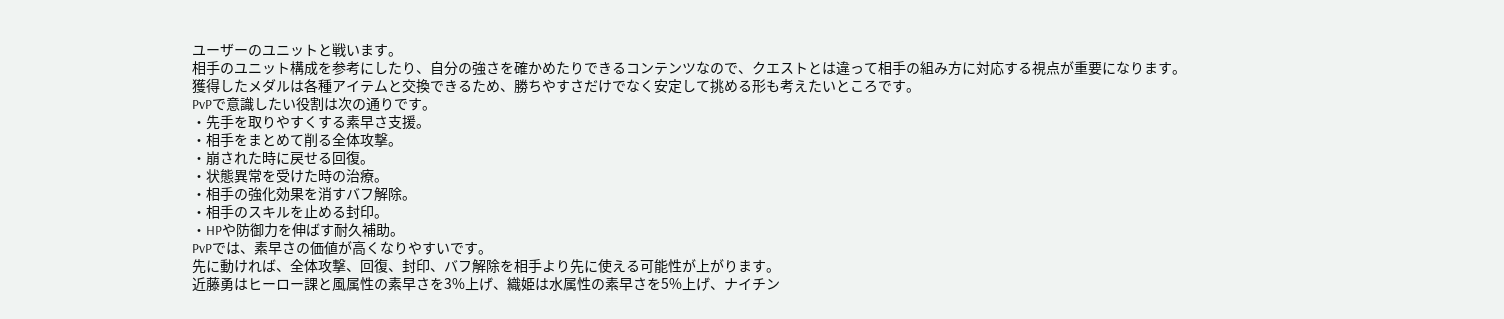ユーザーのユニットと戦います。
相手のユニット構成を参考にしたり、自分の強さを確かめたりできるコンテンツなので、クエストとは違って相手の組み方に対応する視点が重要になります。
獲得したメダルは各種アイテムと交換できるため、勝ちやすさだけでなく安定して挑める形も考えたいところです。
PvPで意識したい役割は次の通りです。
・先手を取りやすくする素早さ支援。
・相手をまとめて削る全体攻撃。
・崩された時に戻せる回復。
・状態異常を受けた時の治療。
・相手の強化効果を消すバフ解除。
・相手のスキルを止める封印。
・HPや防御力を伸ばす耐久補助。
PvPでは、素早さの価値が高くなりやすいです。
先に動ければ、全体攻撃、回復、封印、バフ解除を相手より先に使える可能性が上がります。
近藤勇はヒーロー課と風属性の素早さを3%上げ、織姫は水属性の素早さを5%上げ、ナイチン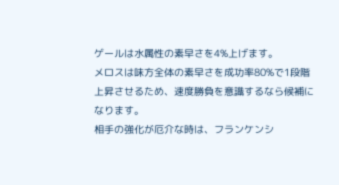ゲールは水属性の素早さを4%上げます。
メロスは味方全体の素早さを成功率80%で1段階上昇させるため、速度勝負を意識するなら候補になります。
相手の強化が厄介な時は、フランケンシ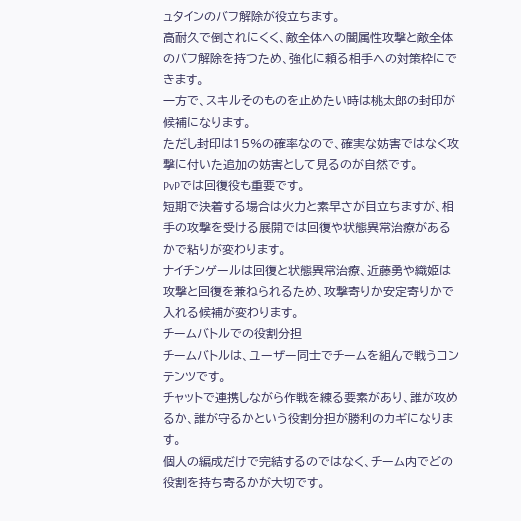ュタインのバフ解除が役立ちます。
高耐久で倒されにくく、敵全体への闇属性攻撃と敵全体のバフ解除を持つため、強化に頼る相手への対策枠にできます。
一方で、スキルそのものを止めたい時は桃太郎の封印が候補になります。
ただし封印は15%の確率なので、確実な妨害ではなく攻撃に付いた追加の妨害として見るのが自然です。
PvPでは回復役も重要です。
短期で決着する場合は火力と素早さが目立ちますが、相手の攻撃を受ける展開では回復や状態異常治療があるかで粘りが変わります。
ナイチンゲールは回復と状態異常治療、近藤勇や織姫は攻撃と回復を兼ねられるため、攻撃寄りか安定寄りかで入れる候補が変わります。
チームバトルでの役割分担
チームバトルは、ユーザー同士でチームを組んで戦うコンテンツです。
チャットで連携しながら作戦を練る要素があり、誰が攻めるか、誰が守るかという役割分担が勝利のカギになります。
個人の編成だけで完結するのではなく、チーム内でどの役割を持ち寄るかが大切です。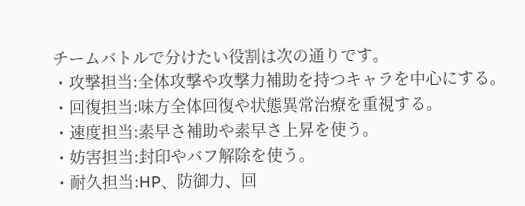チームバトルで分けたい役割は次の通りです。
・攻撃担当:全体攻撃や攻撃力補助を持つキャラを中心にする。
・回復担当:味方全体回復や状態異常治療を重視する。
・速度担当:素早さ補助や素早さ上昇を使う。
・妨害担当:封印やバフ解除を使う。
・耐久担当:HP、防御力、回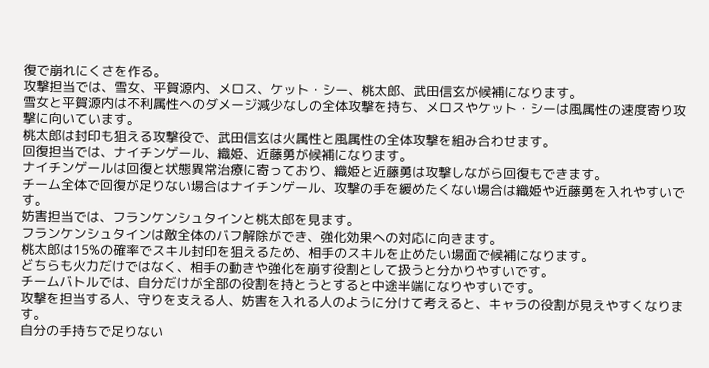復で崩れにくさを作る。
攻撃担当では、雪女、平賀源内、メロス、ケット・シー、桃太郎、武田信玄が候補になります。
雪女と平賀源内は不利属性へのダメージ減少なしの全体攻撃を持ち、メロスやケット・シーは風属性の速度寄り攻撃に向いています。
桃太郎は封印も狙える攻撃役で、武田信玄は火属性と風属性の全体攻撃を組み合わせます。
回復担当では、ナイチンゲール、織姫、近藤勇が候補になります。
ナイチンゲールは回復と状態異常治療に寄っており、織姫と近藤勇は攻撃しながら回復もできます。
チーム全体で回復が足りない場合はナイチンゲール、攻撃の手を緩めたくない場合は織姫や近藤勇を入れやすいです。
妨害担当では、フランケンシュタインと桃太郎を見ます。
フランケンシュタインは敵全体のバフ解除ができ、強化効果への対応に向きます。
桃太郎は15%の確率でスキル封印を狙えるため、相手のスキルを止めたい場面で候補になります。
どちらも火力だけではなく、相手の動きや強化を崩す役割として扱うと分かりやすいです。
チームバトルでは、自分だけが全部の役割を持とうとすると中途半端になりやすいです。
攻撃を担当する人、守りを支える人、妨害を入れる人のように分けて考えると、キャラの役割が見えやすくなります。
自分の手持ちで足りない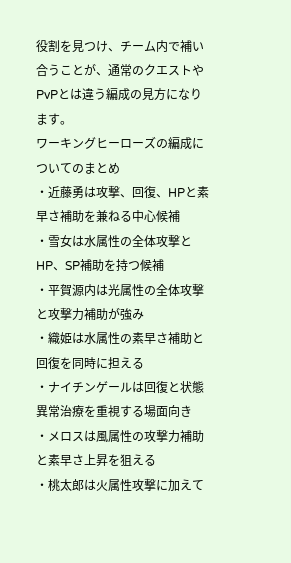役割を見つけ、チーム内で補い合うことが、通常のクエストやPvPとは違う編成の見方になります。
ワーキングヒーローズの編成についてのまとめ
・近藤勇は攻撃、回復、HPと素早さ補助を兼ねる中心候補
・雪女は水属性の全体攻撃とHP、SP補助を持つ候補
・平賀源内は光属性の全体攻撃と攻撃力補助が強み
・織姫は水属性の素早さ補助と回復を同時に担える
・ナイチンゲールは回復と状態異常治療を重視する場面向き
・メロスは風属性の攻撃力補助と素早さ上昇を狙える
・桃太郎は火属性攻撃に加えて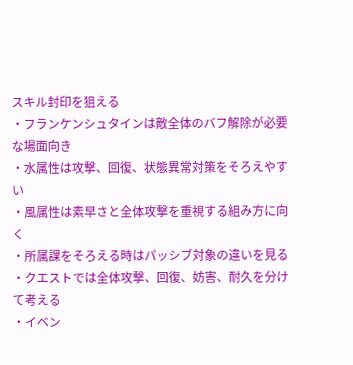スキル封印を狙える
・フランケンシュタインは敵全体のバフ解除が必要な場面向き
・水属性は攻撃、回復、状態異常対策をそろえやすい
・風属性は素早さと全体攻撃を重視する組み方に向く
・所属課をそろえる時はパッシブ対象の違いを見る
・クエストでは全体攻撃、回復、妨害、耐久を分けて考える
・イベン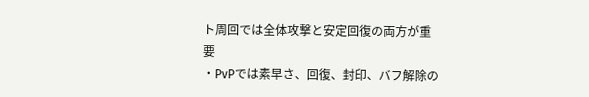ト周回では全体攻撃と安定回復の両方が重要
・PvPでは素早さ、回復、封印、バフ解除の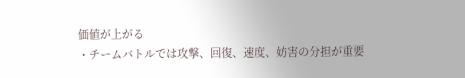価値が上がる
・チームバトルでは攻撃、回復、速度、妨害の分担が重要